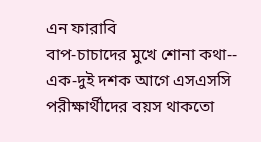এন ফারাবি
বাপ-চাচাদের মুখে শোনা কথা-- এক-দুই দশক আগে এসএসসি পরীক্ষার্থীদের বয়স থাকতো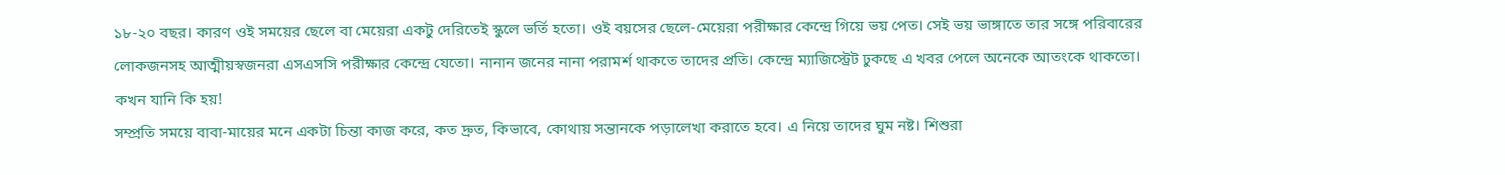১৮-২০ বছর। কারণ ওই সময়ের ছেলে বা মেয়েরা একটু দেরিতেই স্কুলে ভর্তি হতো। ওই বয়সের ছেলে-মেয়েরা পরীক্ষার কেন্দ্রে গিয়ে ভয় পেত। সেই ভয় ভাঙ্গাতে তার সঙ্গে পরিবারের লোকজনসহ আত্মীয়স্বজনরা এসএসসি পরীক্ষার কেন্দ্রে যেতো। নানান জনের নানা পরামর্শ থাকতে তাদের প্রতি। কেন্দ্রে ম্যাজিস্ট্রেট ঢুকছে এ খবর পেলে অনেকে আতংকে থাকতো। কখন যানি কি হয়!
সম্প্রতি সময়ে বাবা-মায়ের মনে একটা চিন্তা কাজ করে, কত দ্রুত, কিভাবে, কোথায় সন্তানকে পড়ালেখা করাতে হবে। এ নিয়ে তাদের ঘুম নষ্ট। শিশুরা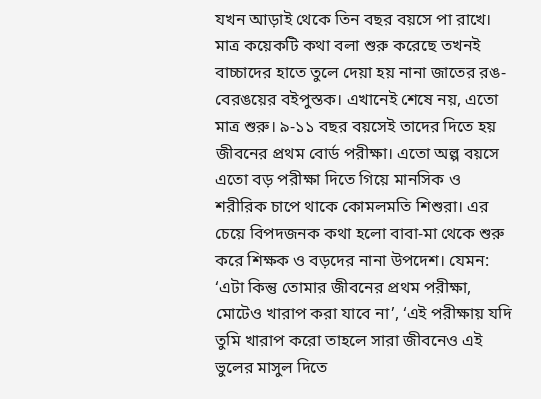যখন আড়াই থেকে তিন বছর বয়সে পা রাখে। মাত্র কয়েকটি কথা বলা শুরু করেছে তখনই বাচ্চাদের হাতে তুলে দেয়া হয় নানা জাতের রঙ-বেরঙয়ের বইপুস্তক। এখানেই শেষে নয়, এতো মাত্র শুরু। ৯-১১ বছর বয়সেই তাদের দিতে হয় জীবনের প্রথম বোর্ড পরীক্ষা। এতো অল্প বয়সে এতো বড় পরীক্ষা দিতে গিয়ে মানসিক ও শরীরিক চাপে থাকে কোমলমতি শিশুরা। এর চেয়ে বিপদজনক কথা হলো বাবা-মা থেকে শুরু করে শিক্ষক ও বড়দের নানা উপদেশ। যেমন:
‘এটা কিন্তু তোমার জীবনের প্রথম পরীক্ষা, মোটেও খারাপ করা যাবে না’, ‘এই পরীক্ষায় যদি তুমি খারাপ করো তাহলে সারা জীবনেও এই ভুলের মাসুল দিতে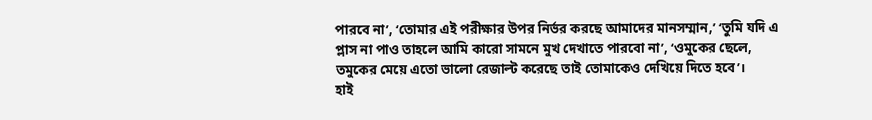পারবে না’, ‘তোমার এই পরীক্ষার উপর নির্ভর করছে আমাদের মানসম্মান,’ ‘তুমি যদি এ প্লাস না পাও তাহলে আমি কারো সামনে মুখ দেখাতে পারবো না’, ‘ওমুকের ছেলে, তমুকের মেয়ে এতো ভালো রেজাল্ট করেছে তাই তোমাকেও দেখিয়ে দিতে হবে’।
হাই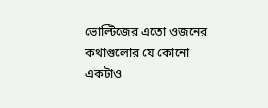ভোল্টিজের এতো ওজনের কথাগুলোর যে কোনো একটাও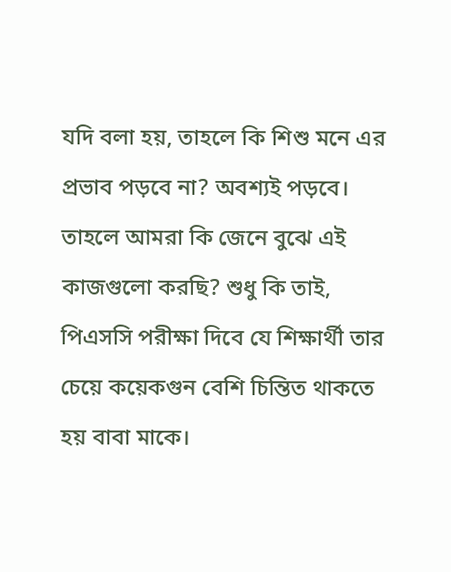যদি বলা হয়, তাহলে কি শিশু মনে এর প্রভাব পড়বে না? অবশ্যই পড়বে। তাহলে আমরা কি জেনে বুঝে এই কাজগুলো করছি? শুধু কি তাই, পিএসসি পরীক্ষা দিবে যে শিক্ষার্থী তার চেয়ে কয়েকগুন বেশি চিন্তিত থাকতে হয় বাবা মাকে।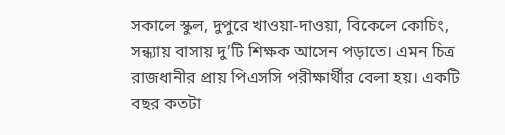সকালে স্কুল, দুপুরে খাওয়া-দাওয়া, বিকেলে কোচিং, সন্ধ্যায় বাসায় দু’টি শিক্ষক আসেন পড়াতে। এমন চিত্র রাজধানীর প্রায় পিএসসি পরীক্ষার্থীর বেলা হয়। একটি বছর কতটা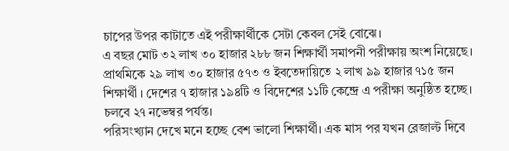চাপের উপর কাটাতে এই পরীক্ষার্থীকে সেটা কেবল সেই বোঝে।
এ বছর মোট ৩২ লাখ ৩০ হাজার ২৮৮ জন শিক্ষার্থী সমাপনী পরীক্ষায় অংশ নিয়েছে। প্রাথমিকে ২৯ লাখ ৩০ হাজার ৫৭৩ ও ইবতেদায়িতে ২ লাখ ৯৯ হাজার ৭১৫ জন শিক্ষার্থী । দেশের ৭ হাজার ১৯৪টি ও বিদেশের ১১টি কেন্দ্রে এ পরীক্ষা অনুষ্ঠিত হচ্ছে। চলবে ২৭ নভেম্বর পর্যন্ত।
পরিসংখ্যান দেখে মনে হচ্ছে বেশ ভালো শিক্ষার্থী। এক মাস পর যখন রেজাল্ট দিবে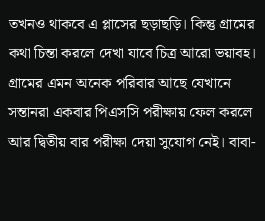তখনও থাকবে এ প্লাসের ছড়াছড়ি। কিন্তু গ্রামের কথা চিন্তা করলে দেখা যাবে চিত্র আরো ভয়াবহ। গ্রামের এমন অনেক পরিবার আছে যেখানে সন্তানরা একবার পিএসসি পরীক্ষায় ফেল করলে আর দ্বিতীয় বার পরীক্ষা দেয়া সুযোগ নেই। বাবা-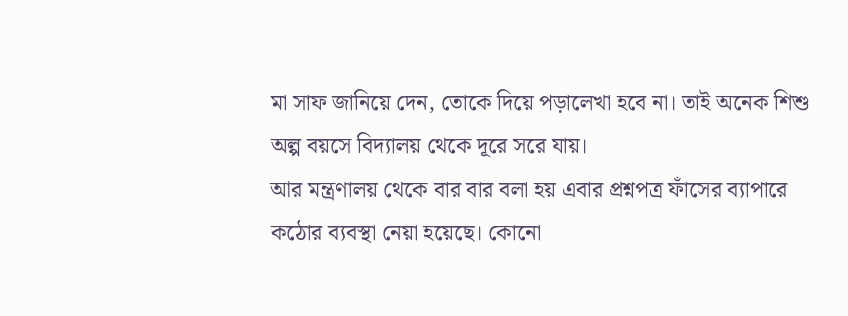মা সাফ জানিয়ে দেন, তোকে দিয়ে পড়ালেখা হবে না। তাই অনেক শিশু অল্প বয়সে বিদ্যালয় থেকে দূরে সরে যায়।
আর মন্ত্রণালয় থেকে বার বার বলা হয় এবার প্রশ্নপত্র ফাঁসের ব্যাপারে কঠোর ব্যবস্থা নেয়া হয়েছে। কোনো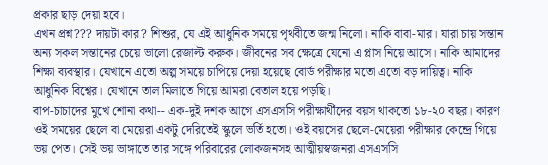প্রকার ছাড় দেয়া হবে।
এখন প্রশ্ন??? দায়টা কার? শিশুর, যে এই আধুনিক সময়ে পৃথবীতে জন্ম নিলো। নাকি বাবা-মার। যারা চায় সন্তান অন্য সকল সন্তানের চেয়ে ভালো রেজাল্ট করুক। জীবনের সব ক্ষেত্রে যেনো এ প্লাস নিয়ে আসে। নাকি আমাদের শিক্ষা ব্যবস্থার। যেখানে এতো অল্প সময়ে চাপিয়ে দেয়া হয়েছে বোর্ড পরীক্ষার মতো এতো বড় দায়িত্ব। নাকি আধুনিক বিশ্বের। যেখানে তাল মিলাতে গিয়ে আমরা বেতাল হয়ে পড়ছি।
বাপ-চাচাদের মুখে শোনা কথা-- এক-দুই দশক আগে এসএসসি পরীক্ষার্থীদের বয়স থাকতো ১৮-২০ বছর। কারণ ওই সময়ের ছেলে বা মেয়েরা একটু দেরিতেই স্কুলে ভর্তি হতো। ওই বয়সের ছেলে-মেয়েরা পরীক্ষার কেন্দ্রে গিয়ে ভয় পেত। সেই ভয় ভাঙ্গাতে তার সঙ্গে পরিবারের লোকজনসহ আত্মীয়স্বজনরা এসএসসি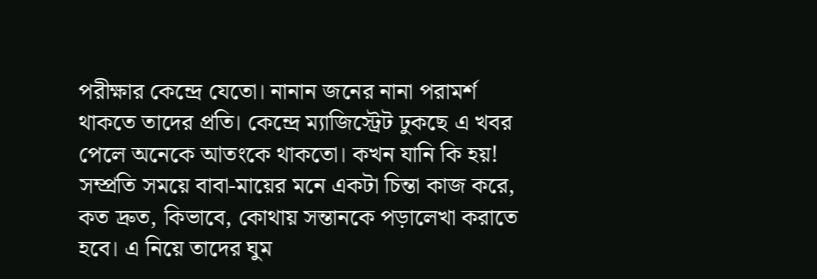পরীক্ষার কেন্দ্রে যেতো। নানান জনের নানা পরামর্শ থাকতে তাদের প্রতি। কেন্দ্রে ম্যাজিস্ট্রেট ঢুকছে এ খবর পেলে অনেকে আতংকে থাকতো। কখন যানি কি হয়!
সম্প্রতি সময়ে বাবা-মায়ের মনে একটা চিন্তা কাজ করে, কত দ্রুত, কিভাবে, কোথায় সন্তানকে পড়ালেখা করাতে হবে। এ নিয়ে তাদের ঘুম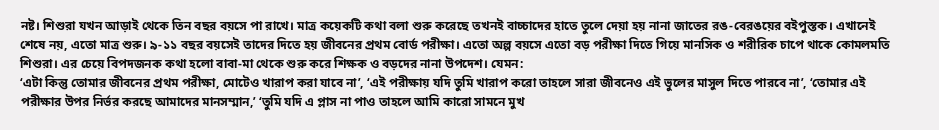নষ্ট। শিশুরা যখন আড়াই থেকে তিন বছর বয়সে পা রাখে। মাত্র কয়েকটি কথা বলা শুরু করেছে তখনই বাচ্চাদের হাতে তুলে দেয়া হয় নানা জাতের রঙ-বেরঙয়ের বইপুস্তক। এখানেই শেষে নয়, এতো মাত্র শুরু। ৯-১১ বছর বয়সেই তাদের দিতে হয় জীবনের প্রথম বোর্ড পরীক্ষা। এতো অল্প বয়সে এতো বড় পরীক্ষা দিতে গিয়ে মানসিক ও শরীরিক চাপে থাকে কোমলমতি শিশুরা। এর চেয়ে বিপদজনক কথা হলো বাবা-মা থেকে শুরু করে শিক্ষক ও বড়দের নানা উপদেশ। যেমন:
‘এটা কিন্তু তোমার জীবনের প্রথম পরীক্ষা, মোটেও খারাপ করা যাবে না’, ‘এই পরীক্ষায় যদি তুমি খারাপ করো তাহলে সারা জীবনেও এই ভুলের মাসুল দিতে পারবে না’, ‘তোমার এই পরীক্ষার উপর নির্ভর করছে আমাদের মানসম্মান,’ ‘তুমি যদি এ প্লাস না পাও তাহলে আমি কারো সামনে মুখ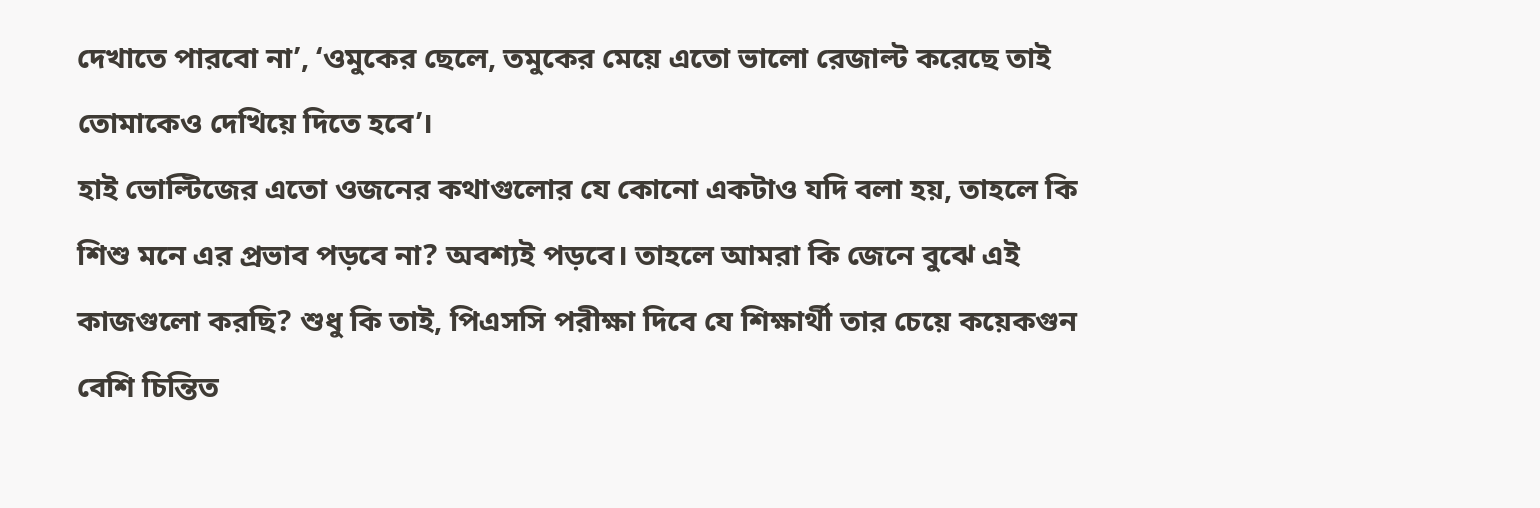দেখাতে পারবো না’, ‘ওমুকের ছেলে, তমুকের মেয়ে এতো ভালো রেজাল্ট করেছে তাই তোমাকেও দেখিয়ে দিতে হবে’।
হাই ভোল্টিজের এতো ওজনের কথাগুলোর যে কোনো একটাও যদি বলা হয়, তাহলে কি শিশু মনে এর প্রভাব পড়বে না? অবশ্যই পড়বে। তাহলে আমরা কি জেনে বুঝে এই কাজগুলো করছি? শুধু কি তাই, পিএসসি পরীক্ষা দিবে যে শিক্ষার্থী তার চেয়ে কয়েকগুন বেশি চিন্তিত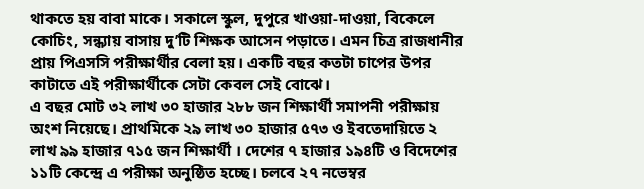থাকতে হয় বাবা মাকে। সকালে স্কুল, দুপুরে খাওয়া-দাওয়া, বিকেলে কোচিং, সন্ধ্যায় বাসায় দু’টি শিক্ষক আসেন পড়াতে। এমন চিত্র রাজধানীর প্রায় পিএসসি পরীক্ষার্থীর বেলা হয়। একটি বছর কতটা চাপের উপর কাটাতে এই পরীক্ষার্থীকে সেটা কেবল সেই বোঝে।
এ বছর মোট ৩২ লাখ ৩০ হাজার ২৮৮ জন শিক্ষার্থী সমাপনী পরীক্ষায় অংশ নিয়েছে। প্রাথমিকে ২৯ লাখ ৩০ হাজার ৫৭৩ ও ইবতেদায়িতে ২ লাখ ৯৯ হাজার ৭১৫ জন শিক্ষার্থী । দেশের ৭ হাজার ১৯৪টি ও বিদেশের ১১টি কেন্দ্রে এ পরীক্ষা অনুষ্ঠিত হচ্ছে। চলবে ২৭ নভেম্বর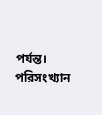পর্যন্ত।
পরিসংখ্যান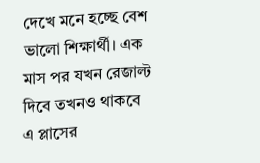দেখে মনে হচ্ছে বেশ ভালো শিক্ষার্থী। এক মাস পর যখন রেজাল্ট দিবে তখনও থাকবে এ প্লাসের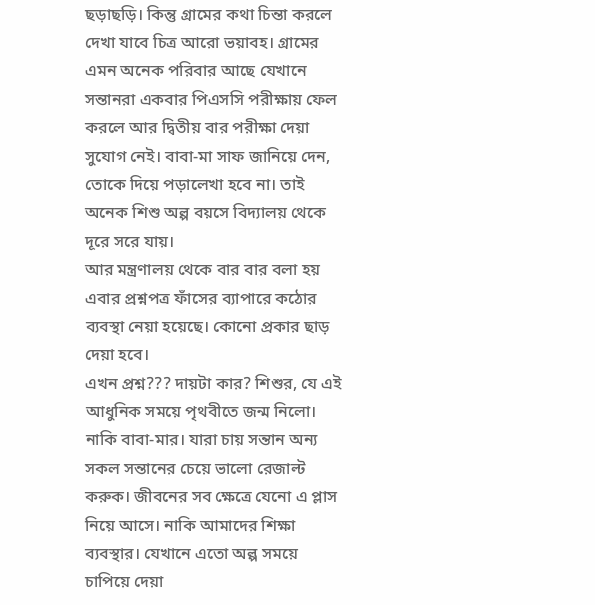ছড়াছড়ি। কিন্তু গ্রামের কথা চিন্তা করলে দেখা যাবে চিত্র আরো ভয়াবহ। গ্রামের এমন অনেক পরিবার আছে যেখানে সন্তানরা একবার পিএসসি পরীক্ষায় ফেল করলে আর দ্বিতীয় বার পরীক্ষা দেয়া সুযোগ নেই। বাবা-মা সাফ জানিয়ে দেন, তোকে দিয়ে পড়ালেখা হবে না। তাই অনেক শিশু অল্প বয়সে বিদ্যালয় থেকে দূরে সরে যায়।
আর মন্ত্রণালয় থেকে বার বার বলা হয় এবার প্রশ্নপত্র ফাঁসের ব্যাপারে কঠোর ব্যবস্থা নেয়া হয়েছে। কোনো প্রকার ছাড় দেয়া হবে।
এখন প্রশ্ন??? দায়টা কার? শিশুর, যে এই আধুনিক সময়ে পৃথবীতে জন্ম নিলো। নাকি বাবা-মার। যারা চায় সন্তান অন্য সকল সন্তানের চেয়ে ভালো রেজাল্ট করুক। জীবনের সব ক্ষেত্রে যেনো এ প্লাস নিয়ে আসে। নাকি আমাদের শিক্ষা ব্যবস্থার। যেখানে এতো অল্প সময়ে চাপিয়ে দেয়া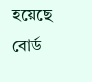হয়েছে বোর্ড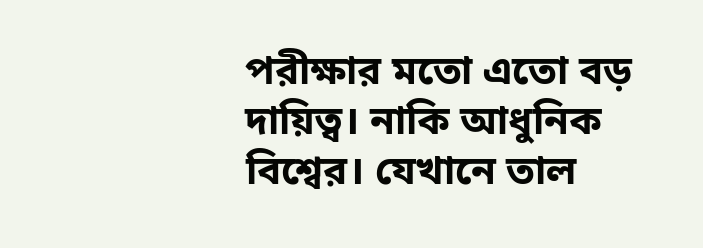পরীক্ষার মতো এতো বড় দায়িত্ব। নাকি আধুনিক বিশ্বের। যেখানে তাল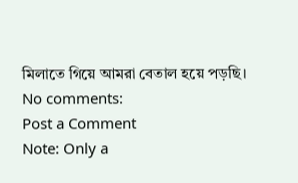মিলাতে গিয়ে আমরা বেতাল হয়ে পড়ছি।
No comments:
Post a Comment
Note: Only a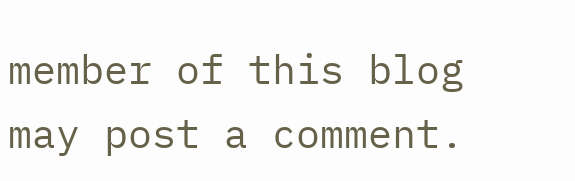member of this blog may post a comment.